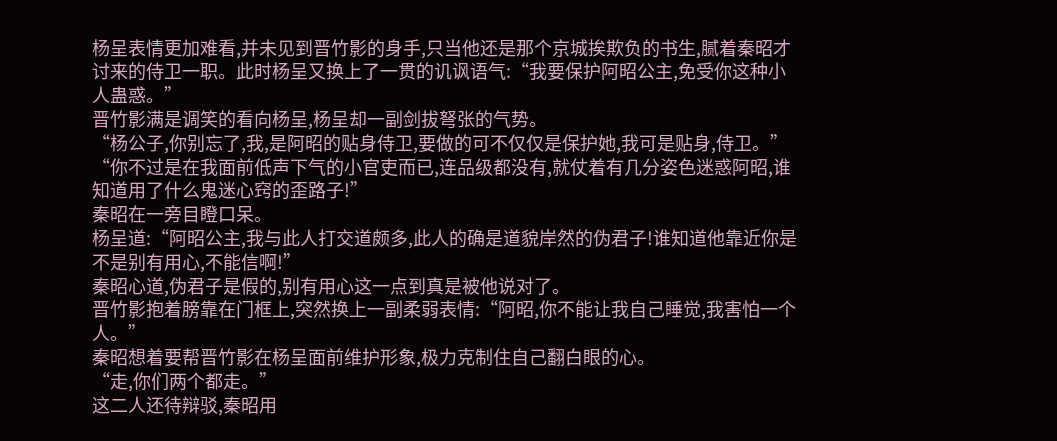杨呈表情更加难看,并未见到晋竹影的身手,只当他还是那个京城挨欺负的书生,腻着秦昭才讨来的侍卫一职。此时杨呈又换上了一贯的讥讽语气:“我要保护阿昭公主,免受你这种小人蛊惑。”
晋竹影满是调笑的看向杨呈,杨呈却一副剑拔弩张的气势。
“杨公子,你别忘了,我,是阿昭的贴身侍卫,要做的可不仅仅是保护她,我可是贴身,侍卫。”
“你不过是在我面前低声下气的小官吏而已,连品级都没有,就仗着有几分姿色迷惑阿昭,谁知道用了什么鬼迷心窍的歪路子!”
秦昭在一旁目瞪口呆。
杨呈道:“阿昭公主,我与此人打交道颇多,此人的确是道貌岸然的伪君子!谁知道他靠近你是不是别有用心,不能信啊!”
秦昭心道,伪君子是假的,别有用心这一点到真是被他说对了。
晋竹影抱着膀靠在门框上,突然换上一副柔弱表情:“阿昭,你不能让我自己睡觉,我害怕一个人。”
秦昭想着要帮晋竹影在杨呈面前维护形象,极力克制住自己翻白眼的心。
“走,你们两个都走。”
这二人还待辩驳,秦昭用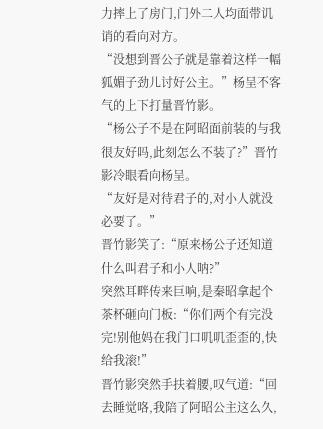力摔上了房门,门外二人均面带讥诮的看向对方。
“没想到晋公子就是靠着这样一幅狐媚子劲儿讨好公主。”杨呈不客气的上下打量晋竹影。
“杨公子不是在阿昭面前装的与我很友好吗,此刻怎么不装了?”晋竹影冷眼看向杨呈。
“友好是对待君子的,对小人就没必要了。”
晋竹影笑了:“原来杨公子还知道什么叫君子和小人呐?”
突然耳畔传来巨响,是秦昭拿起个茶杯砸向门板:“你们两个有完没完!别他妈在我门口叽叽歪歪的,快给我滚!”
晋竹影突然手扶着腰,叹气道:“回去睡觉咯,我陪了阿昭公主这么久,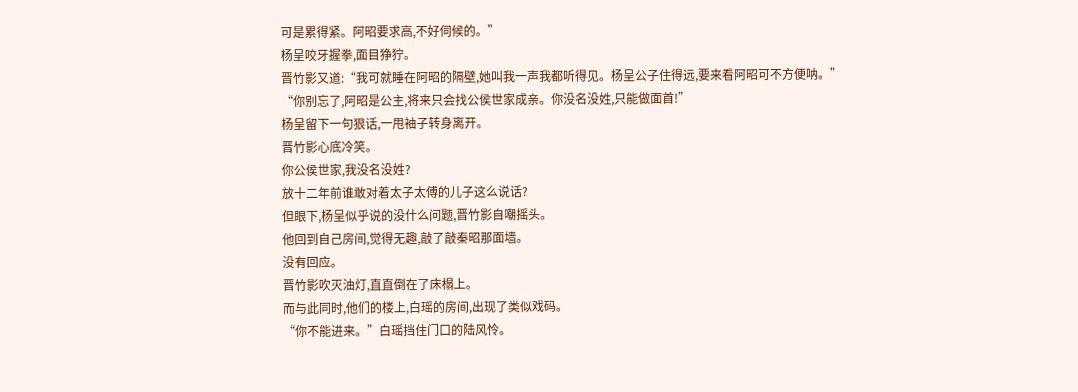可是累得紧。阿昭要求高,不好伺候的。”
杨呈咬牙握拳,面目狰狞。
晋竹影又道:“我可就睡在阿昭的隔壁,她叫我一声我都听得见。杨呈公子住得远,要来看阿昭可不方便呐。”
“你别忘了,阿昭是公主,将来只会找公侯世家成亲。你没名没姓,只能做面首!”
杨呈留下一句狠话,一甩袖子转身离开。
晋竹影心底冷笑。
你公侯世家,我没名没姓?
放十二年前谁敢对着太子太傅的儿子这么说话?
但眼下,杨呈似乎说的没什么问题,晋竹影自嘲摇头。
他回到自己房间,觉得无趣,敲了敲秦昭那面墙。
没有回应。
晋竹影吹灭油灯,直直倒在了床榻上。
而与此同时,他们的楼上,白瑶的房间,出现了类似戏码。
“你不能进来。”白瑶挡住门口的陆风怜。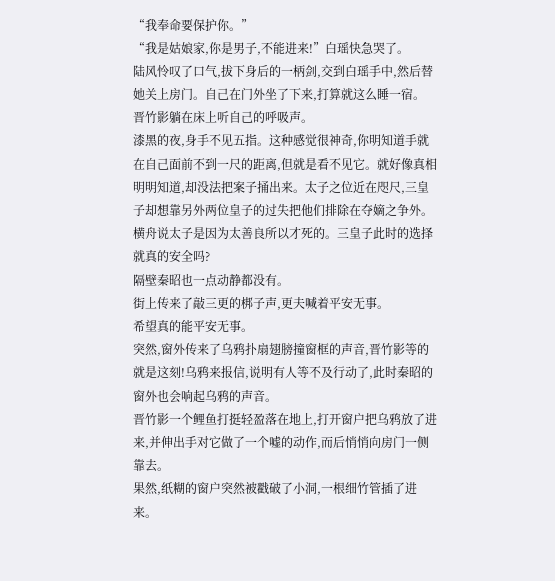“我奉命要保护你。”
“我是姑娘家,你是男子,不能进来!”白瑶快急哭了。
陆风怜叹了口气,拔下身后的一柄剑,交到白瑶手中,然后替她关上房门。自己在门外坐了下来,打算就这么睡一宿。
晋竹影躺在床上听自己的呼吸声。
漆黑的夜,身手不见五指。这种感觉很神奇,你明知道手就在自己面前不到一尺的距离,但就是看不见它。就好像真相明明知道,却没法把案子捅出来。太子之位近在咫尺,三皇子却想靠另外两位皇子的过失把他们排除在夺嫡之争外。
横舟说太子是因为太善良所以才死的。三皇子此时的选择就真的安全吗?
隔壁秦昭也一点动静都没有。
街上传来了敲三更的梆子声,更夫喊着平安无事。
希望真的能平安无事。
突然,窗外传来了乌鸦扑扇翅膀撞窗框的声音,晋竹影等的就是这刻!乌鸦来报信,说明有人等不及行动了,此时秦昭的窗外也会响起乌鸦的声音。
晋竹影一个鲤鱼打挺轻盈落在地上,打开窗户把乌鸦放了进来,并伸出手对它做了一个嘘的动作,而后悄悄向房门一侧靠去。
果然,纸糊的窗户突然被戳破了小洞,一根细竹管插了进来。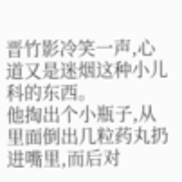晋竹影冷笑一声,心道又是迷烟这种小儿科的东西。
他掏出个小瓶子,从里面倒出几粒药丸扔进嘴里,而后对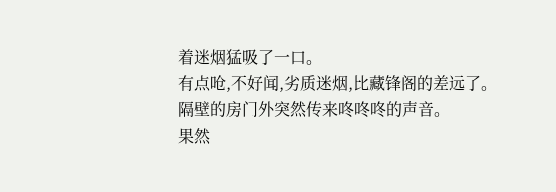着迷烟猛吸了一口。
有点呛,不好闻,劣质迷烟,比藏锋阁的差远了。
隔壁的房门外突然传来咚咚咚的声音。
果然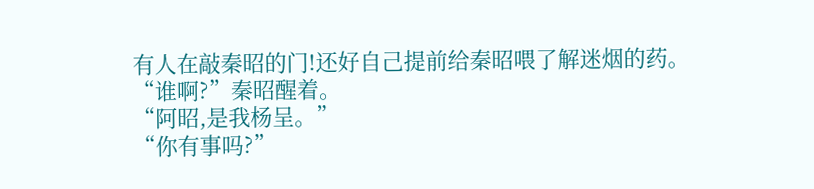有人在敲秦昭的门!还好自己提前给秦昭喂了解迷烟的药。
“谁啊?”秦昭醒着。
“阿昭,是我杨呈。”
“你有事吗?”